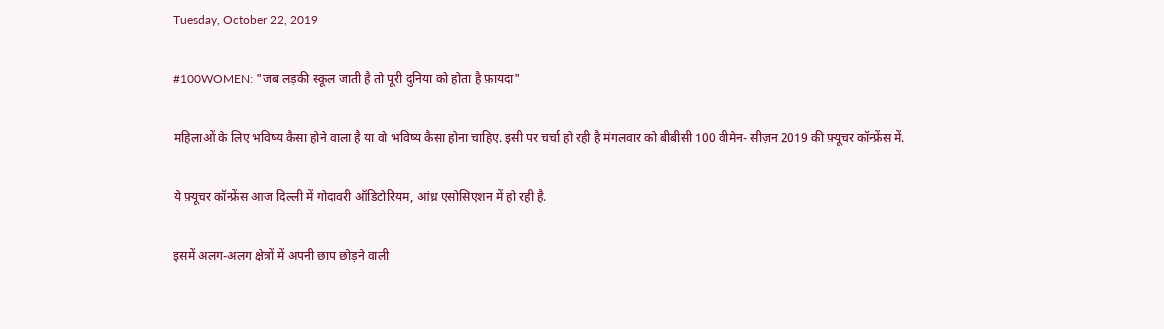Tuesday, October 22, 2019

#100WOMEN: "जब लड़की स्कूल जाती है तो पूरी दुनिया को होता है फ़ायदा"

महिलाओं के लिए भविष्य कैसा होने वाला है या वो भविष्य कैसा होना चाहिए. इसी पर चर्चा हो रही है मंगलवार को बीबीसी 100 वीमेन- सीज़न 2019 की फ़्यूचर कॉन्फ्रेंस में.

ये फ़्यूचर कॉन्फ्रेंस आज दिल्ली में गोदावरी ऑडिटोरियम, आंध्र एसोसिएशन में हो रही है.

इसमें अलग-अलग क्षेत्रों में अपनी छाप छोड़ने वाली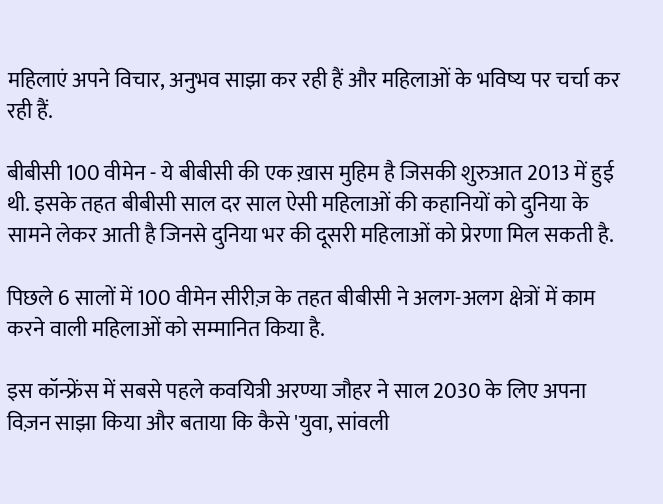महिलाएं अपने विचार, अनुभव साझा कर रही हैं और महिलाओं के भविष्य पर चर्चा कर रही हैं.

बीबीसी 100 वीमेन - ये बीबीसी की एक ख़ास मुहिम है जिसकी शुरुआत 2013 में हुई थी. इसके तहत बीबीसी साल दर साल ऐसी महिलाओं की कहानियों को दुनिया के सामने लेकर आती है जिनसे दुनिया भर की दूसरी महिलाओं को प्रेरणा मिल सकती है.

पिछले 6 सालों में 100 वीमेन सीरीज़ के तहत बीबीसी ने अलग-अलग क्षेत्रों में काम करने वाली महिलाओं को सम्मानित किया है.

इस कॉन्फ्रेंस में सबसे पहले कवयित्री अरण्या जौहर ने साल 2030 के लिए अपना विज़न साझा किया और बताया कि कैसे 'युवा, सांवली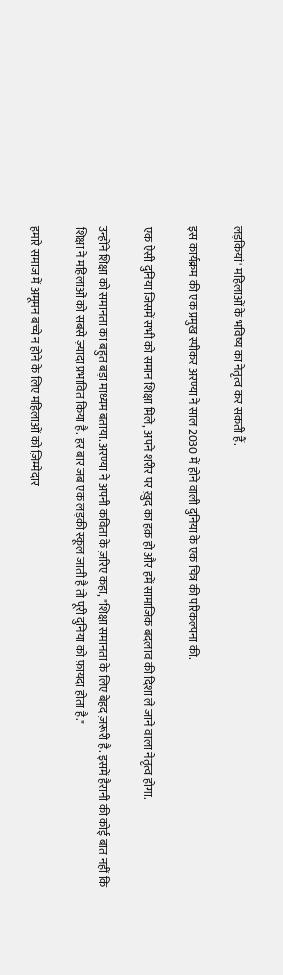लड़कियां' महिलाओं के भविष्य का नेतृत्व कर सकती हैं.

इस कार्यक्रम की एक प्रमुख स्पीकर अरण्या ने साल 2030 में होने वाली दुनिया के एक चित्र की परिकल्पना की.

एक ऐसी दुनिया जिसमें सभी को समान शिक्षा मिले, अपने शरीर पर ख़ुद का हक़ हो और हमें सामाजिक बदलाव की दिशा ले जाने वाला नेतृत्व होगा.

उन्होंने शिक्षा को समानता का बहुत बड़ा माध्यम बताया. अरण्या ने अपनी कविता के ज़रिए कहा, "शिक्षा समानता के लिए बेहद ज़रूरी है. इसमें हैरानी की कोई बात नहीं कि शिक्षा ने महिलाओं को सबसे ज़्यादा प्रभावित किया है. हर बार जब एक लड़की स्कूल जाती है तो पूरी दुनिया को फ़ायदा होता है."

हमारे समाज में अमूमन बच्चे न होने के लिए महिलाओं को ज़िम्मेदार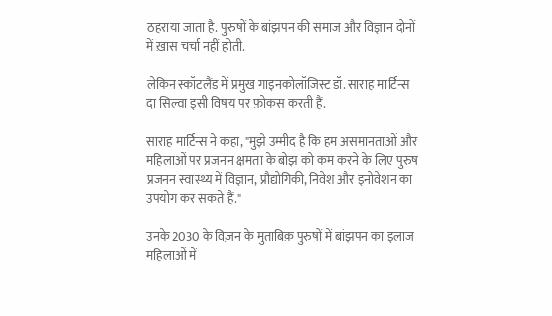ठहराया जाता है. पुरुषों के बांझपन की समाज और विज्ञान दोनों में ख़ास चर्चा नहीं होती.

लेकिन स्कॉटलैंड में प्रमुख गाइनकोलॉजिस्ट डॉ. साराह मार्टिन्स दा सिल्वा इसी विषय पर फ़ोकस करती हैं.

साराह मार्टिन्स ने कहा, "मुझे उम्मीद है कि हम असमानताओं और महिलाओं पर प्रजनन क्षमता के बोझ को कम करने के लिए पुरुष प्रजनन स्वास्थ्य में विज्ञान, प्रौद्योगिकी, निवेश और इनोवेशन का उपयोग कर सकते हैं."

उनके 2030 के विज़न के मुताबिक़ पुरुषों में बांझपन का इलाज महिलाओं में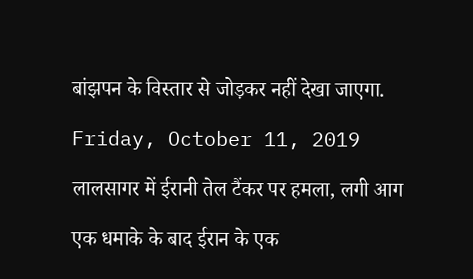बांझपन के विस्तार से जोड़कर नहीं देखा जाएगा.

Friday, October 11, 2019

लालसागर में ईरानी तेल टैंकर पर हमला, लगी आग

एक धमाके के बाद ईरान के एक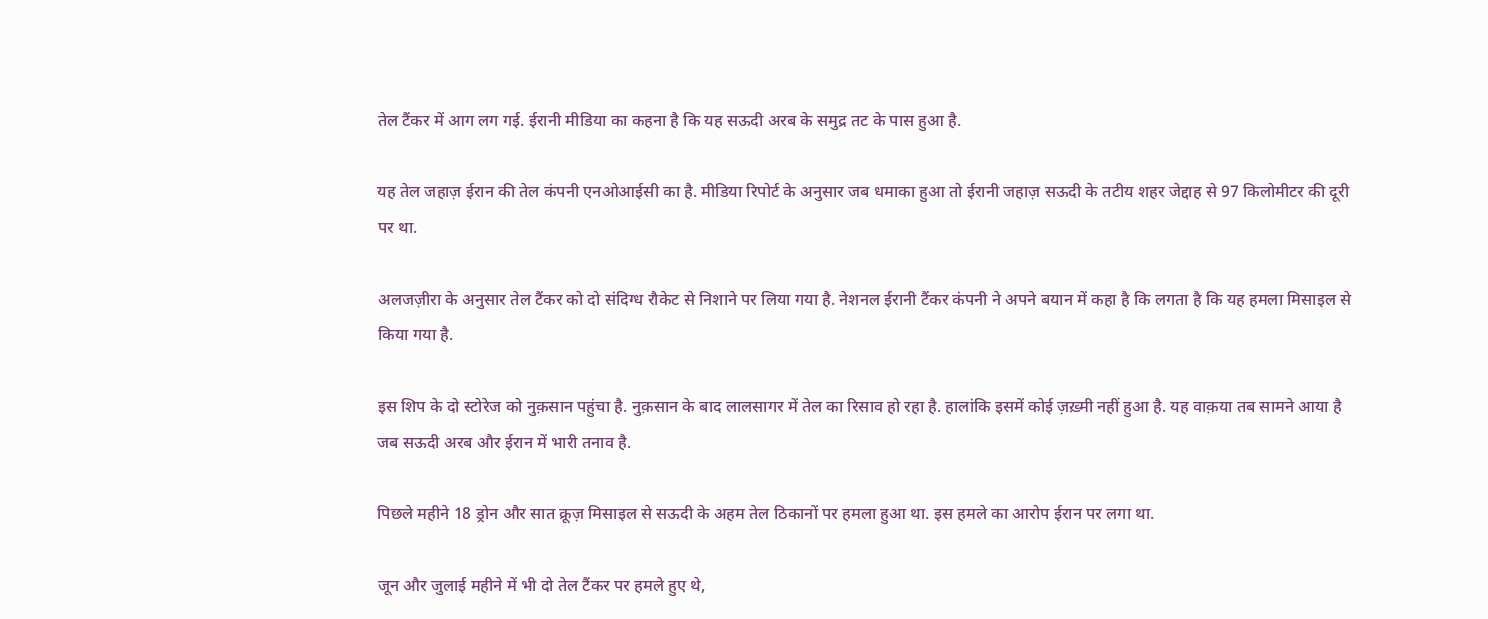तेल टैंकर में आग लग गई. ईरानी मीडिया का कहना है कि यह सऊदी अरब के समुद्र तट के पास हुआ है.

यह तेल जहाज़ ईरान की तेल कंपनी एनओआईसी का है. मीडिया रिपोर्ट के अनुसार जब धमाका हुआ तो ईरानी जहाज़ सऊदी के तटीय शहर जेद्दाह से 97 किलोमीटर की दूरी पर था.

अलजज़ीरा के अनुसार तेल टैंकर को दो संदिग्ध रौकेट से निशाने पर लिया गया है. नेशनल ईरानी टैंकर कंपनी ने अपने बयान में कहा है कि लगता है कि यह हमला मिसाइल से किया गया है.

इस शिप के दो स्टोरेज को नुक़सान पहुंचा है. नुक़सान के बाद लालसागर में तेल का रिसाव हो रहा है. हालांकि इसमें कोई ज़ख़्मी नहीं हुआ है. यह वाक़या तब सामने आया है जब सऊदी अरब और ईरान में भारी तनाव है.

पिछले महीने 18 ड्रोन और सात क्रूज़ मिसाइल से सऊदी के अहम तेल ठिकानों पर हमला हुआ था. इस हमले का आरोप ईरान पर लगा था.

जून और जुलाई महीने में भी दो तेल टैंकर पर हमले हुए थे,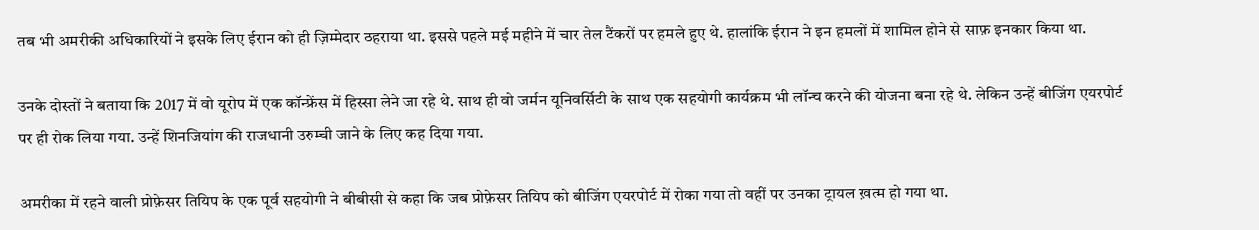तब भी अमरीकी अधिकारियों ने इसके लिए ईरान को ही ज़िम्मेदार ठहराया था. इससे पहले मई महीने में चार तेल टैंकरों पर हमले हुए थे. हालांकि ईरान ने इन हमलों में शामिल होने से साफ़ इनकार किया था.

उनके दोस्तों ने बताया कि 2017 में वो यूरोप में एक कॉन्फ्रेंस में हिस्सा लेने जा रहे थे. साथ ही वो जर्मन यूनिवर्सिटी के साथ एक सहयोगी कार्यक्रम भी लॉन्च करने की योजना बना रहे थे. लेकिन उन्हें बीजिंग एयरपोर्ट पर ही रोक लिया गया. उन्हें शिनजियांग की राजधानी उरुम्ची जाने के लिए कह दिया गया.

अमरीका में रहने वाली प्रोफ़ेसर तियिप के एक पूर्व सहयोगी ने बीबीसी से कहा कि जब प्रोफ़ेसर तियिप को बीजिंग एयरपोर्ट में रोका गया तो वहीं पर उनका ट्रायल ख़त्म हो गया था.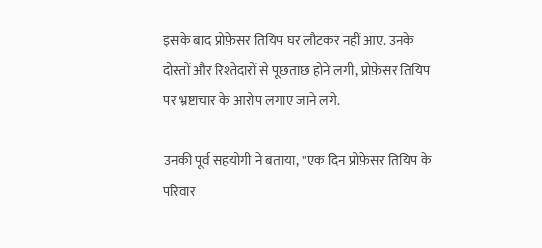इसके बाद प्रोफ़ेसर तियिप घर लौटकर नहीं आए. उनके दोस्तों और रिश्तेदारों से पूछताछ होने लगी, प्रोफ़ेसर तियिप पर भ्रष्टाचार के आरोप लगाए जाने लगे.

उनकी पूर्व सहयोगी ने बताया, ''एक दिन प्रोफ़ेसर तियिप के परिवार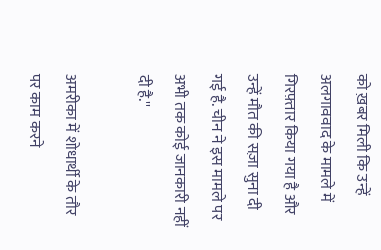को ख़बर मिली कि उन्हें अलगाववाद के मामले में गिरफ़्तार किया गया है और उन्हें मौत की सज़ा सुना दी गई है. चीन ने इस मामले पर अभी तक कोई जानकारी नहीं दी है.''

अमरीका में शोधार्थी के तौर पर काम करने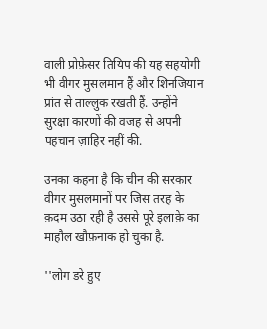वाली प्रोफ़ेसर तियिप की यह सहयोगी भी वीगर मुसलमान हैं और शिनजियान प्रांत से ताल्लुक रखती हैं. उन्होंने सुरक्षा कारणों की वजह से अपनी पहचान ज़ाहिर नहीं की.

उनका कहना है कि चीन की सरकार वीगर मुसलमानों पर जिस तरह के क़दम उठा रही है उससे पूरे इलाक़े का माहौल खौफ़नाक हो चुका है.

''लोग डरे हुए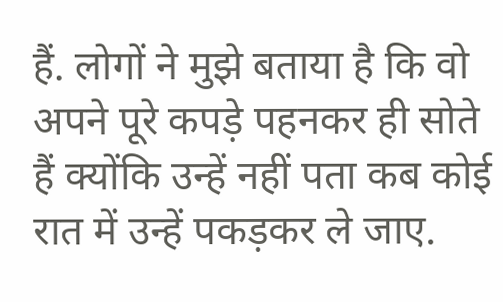हैं. लोगों ने मुझे बताया है कि वो अपने पूरे कपड़े पहनकर ही सोते हैं क्योंकि उन्हें नहीं पता कब कोई रात में उन्हें पकड़कर ले जाए.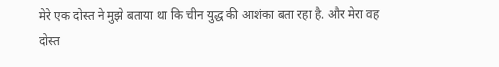मेरे एक दोस्त ने मुझे बताया था कि चीन युद्ध की आशंका बता रहा है. और मेरा वह दोस्त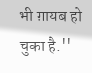भी ग़ायब हो चुका है.''